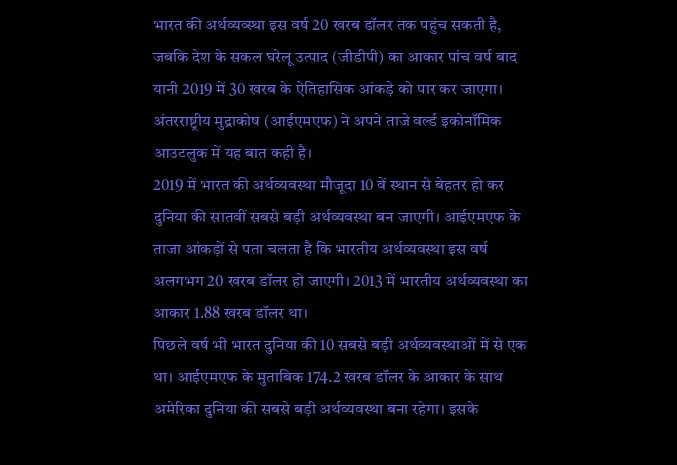भारत की अर्थव्यव्स्था इस वर्ष 20 खरब डॉलर तक पहुंच सकती है, जबकि देश के सकल घरेलू उत्पाद (जीडीपी) का आकार पांच वर्ष बाद यानी 2019 में 30 खरब के ऐतिहासिक आंकड़े को पार कर जाएगा। अंतरराष्ट्रीय मुद्राकोष (आईएमएफ) ने अपने ताजे वर्ल्ड इकोनॉमिक आउटलुक में यह बात कही है।
2019 में भारत की अर्थव्यवस्था मौजूदा 10 वें स्थान से बेहतर हो कर दुनिया की सातवीं सबसे बड़ी अर्थव्यवस्था बन जाएगी। आईएमएफ के ताजा आंकड़ों से पता चलता है कि भारतीय अर्थव्यवस्था इस वर्ष अलगभग 20 खरब डॉलर हो जाएगी। 2013 में भारतीय अर्थव्यवस्था का आकार 1.88 खरब डॉलर था।
पिछले वर्ष भी भारत दुनिया की 10 सबसे बड़ी अर्थव्यवस्थाओं में से एक था। आईएमएफ के मुताबिक 174.2 खरब डॉलर के आकार के साथ अमेरिका दुनिया की सबसे बड़ी अर्थव्यवस्था बना रहेगा। इसके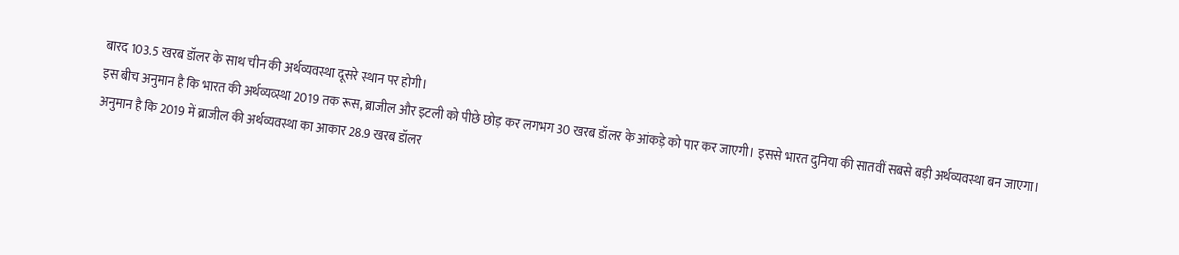बारद 103.5 खरब डॉलर के साथ चीन की अर्थव्यवस्था दूसरे स्थान पर होगी।
इस बीच अनुमान है कि भारत की अर्थव्यव्स्था 2019 तक रूस, ब्राजील और इटली को पीछे छोड़ कर लगभग 30 खरब डॉलर के आंकड़े को पार कर जाएगी। इससे भारत दुनिया की सातवीं सबसे बड़ी अर्थव्यवस्था बन जाएगा।
अनुमान है कि 2019 में ब्राजील की अर्थव्यवस्था का आकार 28.9 खरब डॉलर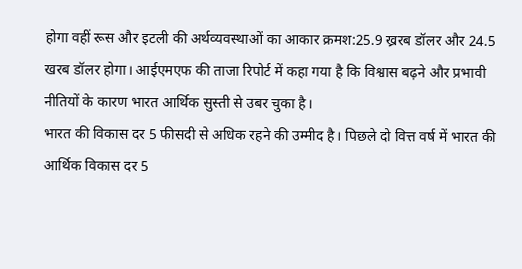होगा वहीं रूस और इटली की अर्थव्यवस्थाओं का आकार क्रमश:25.9 ख्ररब डॉलर और 24.5 खरब डॉलर होगा। आईएमएफ की ताजा रिपोर्ट में कहा गया है कि विश्वास बढ़ने और प्रभावी नीतियों के कारण भारत आर्थिक सुस्ती से उबर चुका है।
भारत की विकास दर 5 फीसदी से अधिक रहने की उम्मीद है। पिछले दो वित्त वर्ष में भारत की आर्थिक विकास दर 5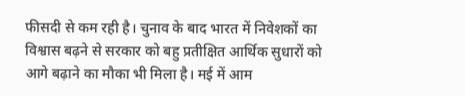फीसदी से कम रही है। चुनाव के बाद भारत में निवेशकों का विश्वास बढ़ने से सरकार को बहु प्रतीक्षित आर्थिक सुधारों को आगे बढ़ाने का मौका भी मिला है। मई में आम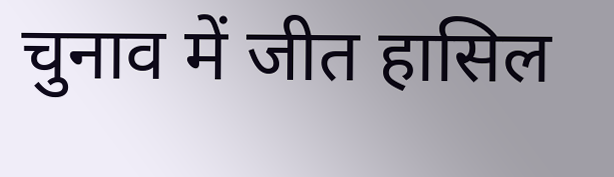चुनाव में जीत हासिल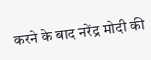करने के बाद नरेंद्र मोदी की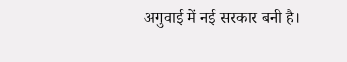अगुवाई में नई सरकार बनी है।